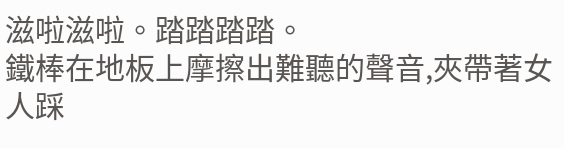滋啦滋啦。踏踏踏踏。
鐵棒在地板上摩擦出難聽的聲音,夾帶著女人踩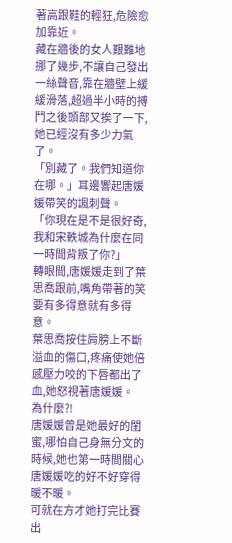著高跟鞋的輕狂,危險愈加靠近。
藏在牆後的女人艱難地挪了幾步,不讓自己發出一絲聲音,靠在牆壁上緩緩滑落,超過半小時的搏鬥之後頭部又挨了一下,她已經沒有多少力氣了。
「別藏了。我們知道你在哪。」耳邊響起唐媛媛帶笑的諷刺聲。
「你現在是不是很好奇,我和宋軼城為什麼在同一時間背叛了你?」
轉眼間,唐媛媛走到了葉思喬跟前,嘴角帶著的笑要有多得意就有多得意。
葉思喬按住肩膀上不斷溢血的傷口,疼痛使她倍感壓力咬的下唇都出了血,她怒視著唐媛媛。
為什麼?!
唐媛媛曾是她最好的閨蜜,哪怕自己身無分文的時候,她也第一時間關心唐媛媛吃的好不好穿得暖不暖。
可就在方才她打完比賽出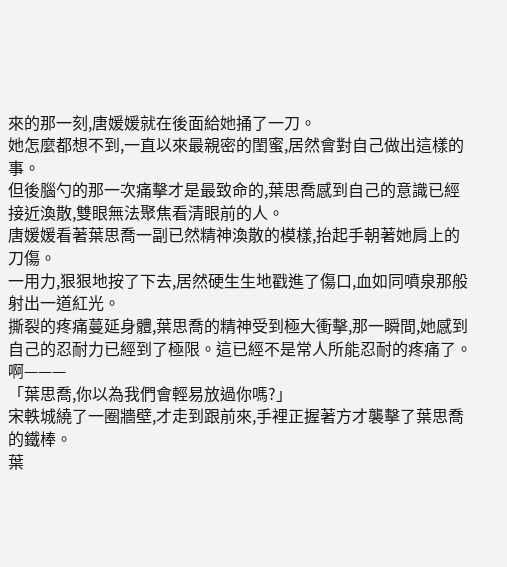來的那一刻,唐媛媛就在後面給她捅了一刀。
她怎麼都想不到,一直以來最親密的閨蜜,居然會對自己做出這樣的事。
但後腦勺的那一次痛擊才是最致命的,葉思喬感到自己的意識已經接近渙散,雙眼無法聚焦看清眼前的人。
唐媛媛看著葉思喬一副已然精神渙散的模樣,抬起手朝著她肩上的刀傷。
一用力,狠狠地按了下去,居然硬生生地戳進了傷口,血如同噴泉那般射出一道紅光。
撕裂的疼痛蔓延身體,葉思喬的精神受到極大衝擊,那一瞬間,她感到自己的忍耐力已經到了極限。這已經不是常人所能忍耐的疼痛了。
啊———
「葉思喬,你以為我們會輕易放過你嗎?」
宋軼城繞了一圈牆壁,才走到跟前來,手裡正握著方才襲擊了葉思喬的鐵棒。
葉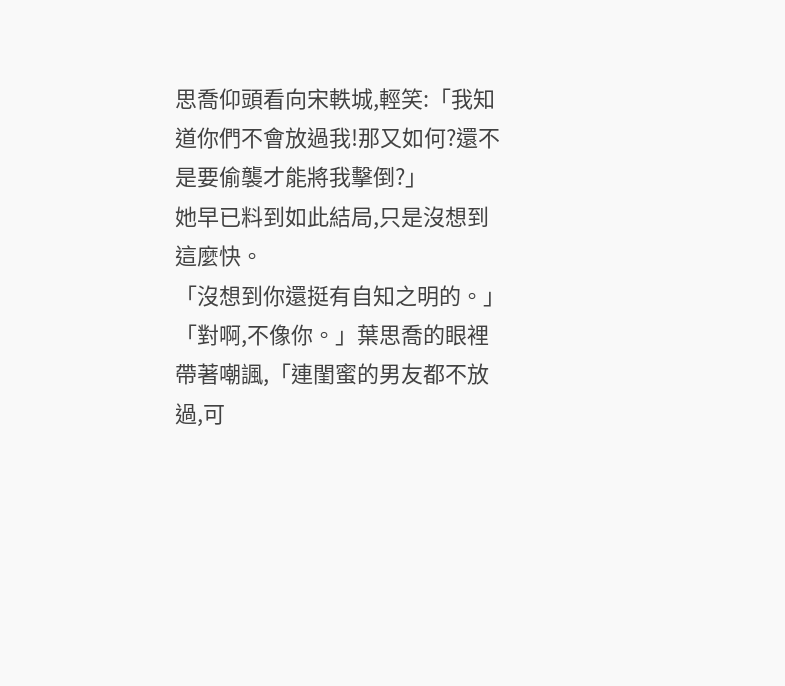思喬仰頭看向宋軼城,輕笑:「我知道你們不會放過我!那又如何?還不是要偷襲才能將我擊倒?」
她早已料到如此結局,只是沒想到這麼快。
「沒想到你還挺有自知之明的。」
「對啊,不像你。」葉思喬的眼裡帶著嘲諷,「連閨蜜的男友都不放過,可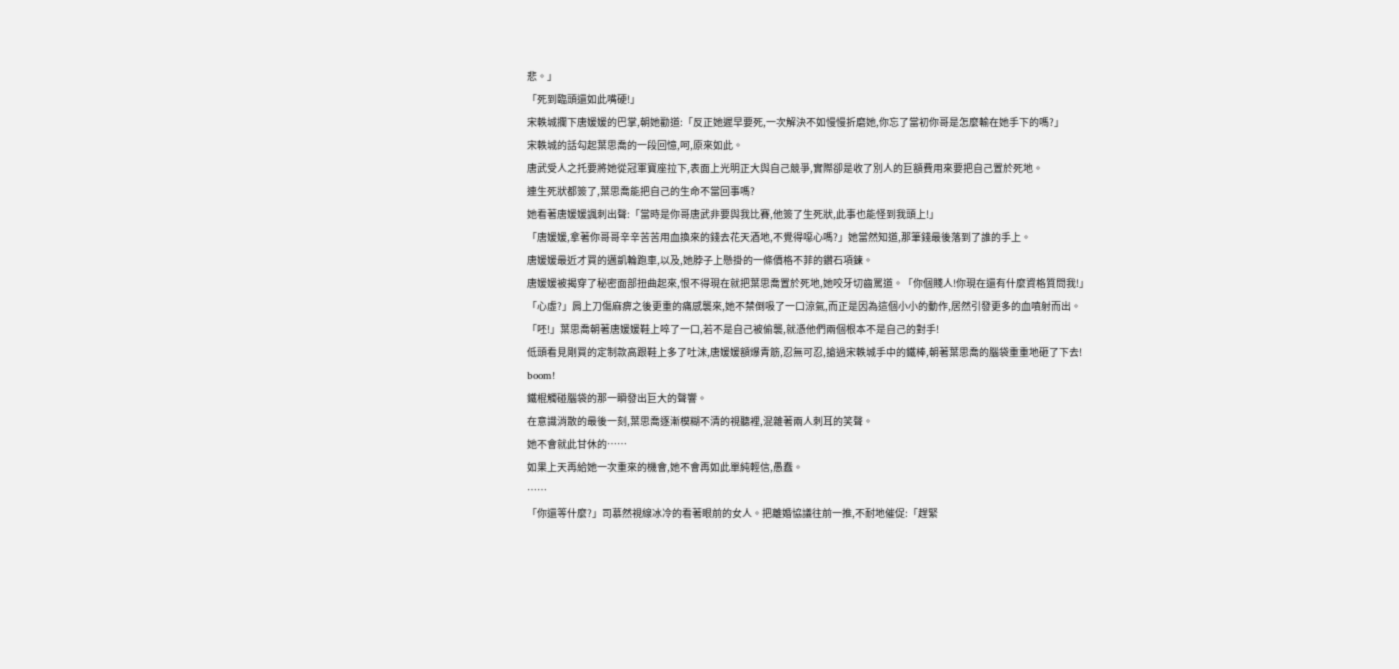悲。」
「死到臨頭還如此嘴硬!」
宋軼城攔下唐媛媛的巴掌,朝她勸道:「反正她遲早要死,一次解決不如慢慢折磨她,你忘了當初你哥是怎麼輸在她手下的嗎?」
宋軼城的話勾起葉思喬的一段回憶,呵,原來如此。
唐武受人之托要將她從冠軍寶座拉下,表面上光明正大與自己競爭,實際卻是收了別人的巨額費用來要把自己置於死地。
連生死狀都簽了,葉思喬能把自己的生命不當回事嗎?
她看著唐媛媛諷刺出聲:「當時是你哥唐武非要與我比賽,他簽了生死狀,此事也能怪到我頭上!」
「唐媛媛,拿著你哥哥辛辛苦苦用血換來的錢去花天酒地,不覺得噁心嗎?」她當然知道,那筆錢最後落到了誰的手上。
唐媛媛最近才買的邁凱輪跑車,以及,她脖子上懸掛的一條價格不菲的鑽石項鍊。
唐媛媛被揭穿了秘密面部扭曲起來,恨不得現在就把葉思喬置於死地,她咬牙切齒罵道。「你個賤人!你現在還有什麼資格質問我!」
「心虛?」肩上刀傷麻痹之後更重的痛感襲來,她不禁倒吸了一口涼氣,而正是因為這個小小的動作,居然引發更多的血噴射而出。
「呸!」葉思喬朝著唐媛媛鞋上啐了一口,若不是自己被偷襲,就憑他們兩個根本不是自己的對手!
低頭看見剛買的定制款高跟鞋上多了吐沫,唐媛媛額爆青筋,忍無可忍,搶過宋軼城手中的鐵棒,朝著葉思喬的腦袋重重地砸了下去!
boom!
鐵棍觸碰腦袋的那一瞬發出巨大的聲響。
在意識消散的最後一刻,葉思喬逐漸模糊不清的視聽裡,混雜著兩人刺耳的笑聲。
她不會就此甘休的……
如果上天再給她一次重來的機會,她不會再如此單純輕信,愚蠢。
……
「你還等什麼?」司慕然視線冰冷的看著眼前的女人。把離婚協議往前一推,不耐地催促:「趕緊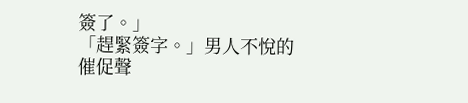簽了。」
「趕緊簽字。」男人不悅的催促聲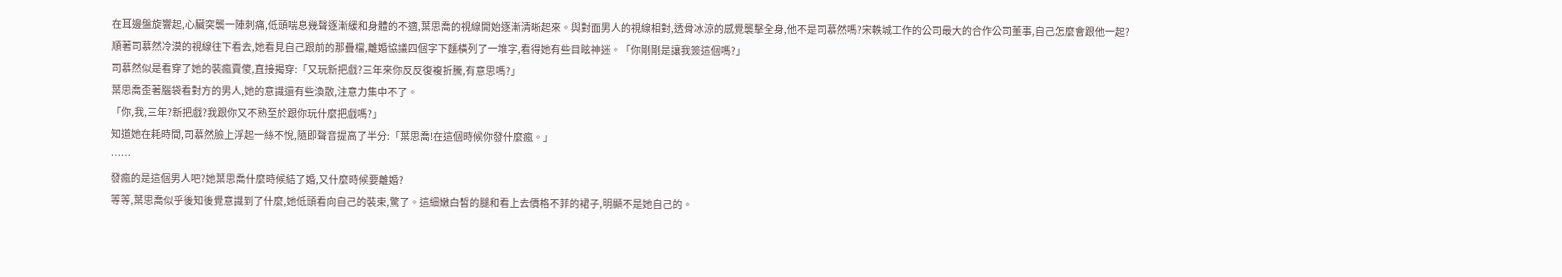在耳邊盤旋響起,心臟突襲一陣刺痛,低頭喘息幾聲逐漸緩和身體的不適,葉思喬的視線開始逐漸清晰起來。與對面男人的視線相對,透骨冰涼的感覺襲擊全身,他不是司慕然嗎?宋軼城工作的公司最大的合作公司董事,自己怎麼會跟他一起?
順著司慕然冷漠的視線往下看去,她看見自己跟前的那疊檔,離婚協議四個字下麵橫列了一堆字,看得她有些目眩神迷。「你剛剛是讓我簽這個嗎?」
司慕然似是看穿了她的裝瘋賣傻,直接揭穿:「又玩新把戲?三年來你反反復複折騰,有意思嗎?」
葉思喬歪著腦袋看對方的男人,她的意識還有些渙散,注意力集中不了。
「你,我,三年?新把戲?我跟你又不熟至於跟你玩什麼把戲嗎?」
知道她在耗時間,司慕然臉上浮起一絲不悅,隨即聲音提高了半分:「葉思喬!在這個時候你發什麼瘋。」
……
發瘋的是這個男人吧?她葉思喬什麼時候結了婚,又什麼時候要離婚?
等等,葉思喬似乎後知後覺意識到了什麼,她低頭看向自己的裝束,驚了。這細嫩白皙的腿和看上去價格不菲的裙子,明顯不是她自己的。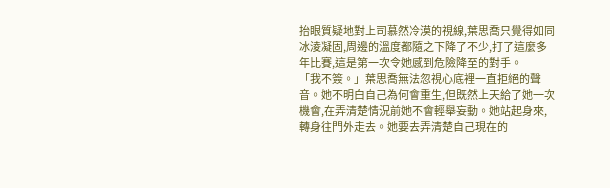抬眼質疑地對上司慕然冷漠的視線,葉思喬只覺得如同冰淩凝固,周邊的溫度都隨之下降了不少,打了這麼多年比賽,這是第一次令她感到危險降至的對手。
「我不簽。」葉思喬無法忽視心底裡一直拒絕的聲音。她不明白自己為何會重生,但既然上天給了她一次機會,在弄清楚情況前她不會輕舉妄動。她站起身來,轉身往門外走去。她要去弄清楚自己現在的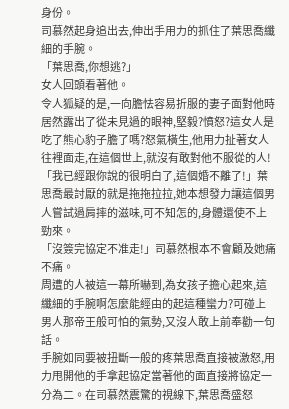身份。
司慕然起身追出去,伸出手用力的抓住了葉思喬纖細的手腕。
「葉思喬,你想逃?」
女人回頭看著他。
令人狐疑的是,一向膽怯容易折服的妻子面對他時居然露出了從未見過的眼神,堅毅?憤怒?這女人是吃了熊心豹子膽了嗎?怒氣橫生,他用力扯著女人往裡面走,在這個世上,就沒有敢對他不服從的人!
「我已經跟你說的很明白了,這個婚不離了!」葉思喬最討厭的就是拖拖拉拉,她本想發力讓這個男人嘗試過肩摔的滋味,可不知怎的,身體還使不上勁來。
「沒簽完協定不准走!」司慕然根本不會顧及她痛不痛。
周遭的人被這一幕所嚇到,為女孩子擔心起來,這纖細的手腕啊怎麼能經由的起這種蠻力?可碰上男人那帝王般可怕的氣勢,又沒人敢上前奉勸一句話。
手腕如同要被扭斷一般的疼葉思喬直接被激怒,用力甩開他的手拿起協定當著他的面直接將協定一分為二。在司慕然震驚的視線下,葉思喬盛怒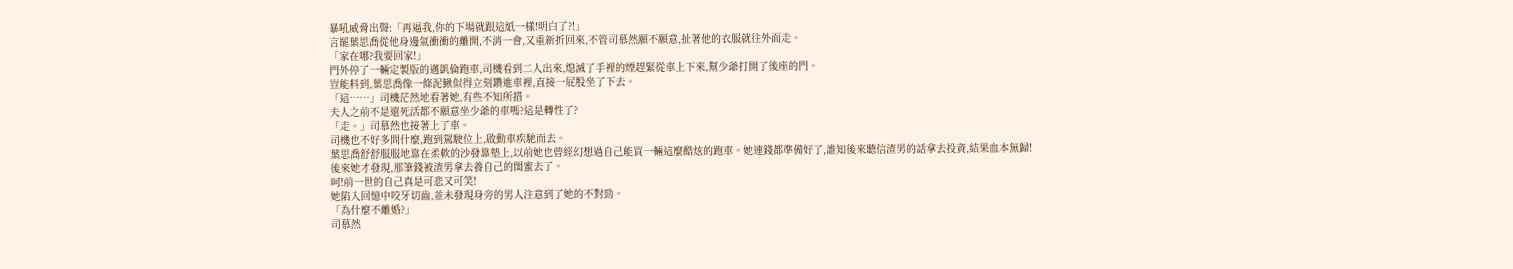暴吼威脅出聲:「再逼我,你的下場就跟這紙一樣!明白了?!」
言罷葉思喬從他身邊氣衝衝的離開,不消一會,又重新折回來,不管司慕然願不願意,扯著他的衣服就往外面走。
「家在哪?我要回家!」
門外停了一輛定製版的邁凱倫跑車,司機看到二人出來,熄滅了手裡的煙趕緊從車上下來,幫少爺打開了後座的門。
豈能料到,葉思喬像一條泥鰍似得立刻鑽進車裡,直接一屁股坐了下去。
「這……」司機茫然地看著她,有些不知所措。
夫人之前不是還死活都不願意坐少爺的車嗎?這是轉性了?
「走。」司慕然也接著上了車。
司機也不好多問什麼,跑到駕駛位上,啟動車疾馳而去。
葉思喬舒舒服服地靠在柔軟的沙發靠墊上,以前她也曾經幻想過自己能買一輛這麼酷炫的跑車。她連錢都準備好了,誰知後來聽信渣男的話拿去投資,結果血本無歸!
後來她才發現,那筆錢被渣男拿去養自己的閨蜜去了。
呵!前一世的自己真是可悲又可笑!
她陷入回憶中咬牙切齒,並未發現身旁的男人注意到了她的不對勁。
「為什麼不離婚?」
司慕然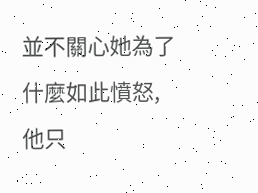並不關心她為了什麼如此憤怒,他只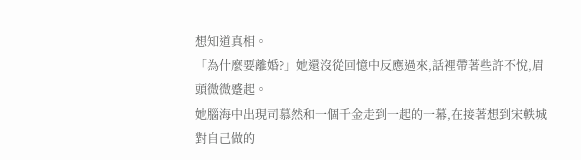想知道真相。
「為什麼要離婚?」她還沒從回憶中反應過來,話裡帶著些許不悅,眉頭微微蹙起。
她腦海中出現司慕然和一個千金走到一起的一幕,在接著想到宋軼城對自己做的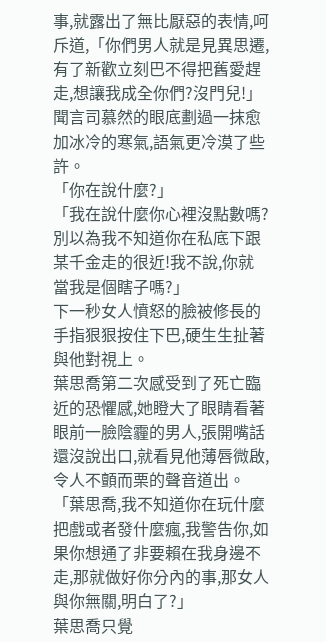事,就露出了無比厭惡的表情,呵斥道,「你們男人就是見異思遷,有了新歡立刻巴不得把舊愛趕走,想讓我成全你們?沒門兒!」
聞言司慕然的眼底劃過一抹愈加冰冷的寒氣,語氣更冷漠了些許。
「你在說什麼?」
「我在說什麼你心裡沒點數嗎?別以為我不知道你在私底下跟某千金走的很近!我不說,你就當我是個瞎子嗎?」
下一秒女人憤怒的臉被修長的手指狠狠按住下巴,硬生生扯著與他對視上。
葉思喬第二次感受到了死亡臨近的恐懼感,她瞪大了眼睛看著眼前一臉陰霾的男人,張開嘴話還沒說出口,就看見他薄唇微啟,令人不顫而栗的聲音道出。
「葉思喬,我不知道你在玩什麼把戲或者發什麼瘋,我警告你,如果你想通了非要賴在我身邊不走,那就做好你分內的事,那女人與你無關,明白了?」
葉思喬只覺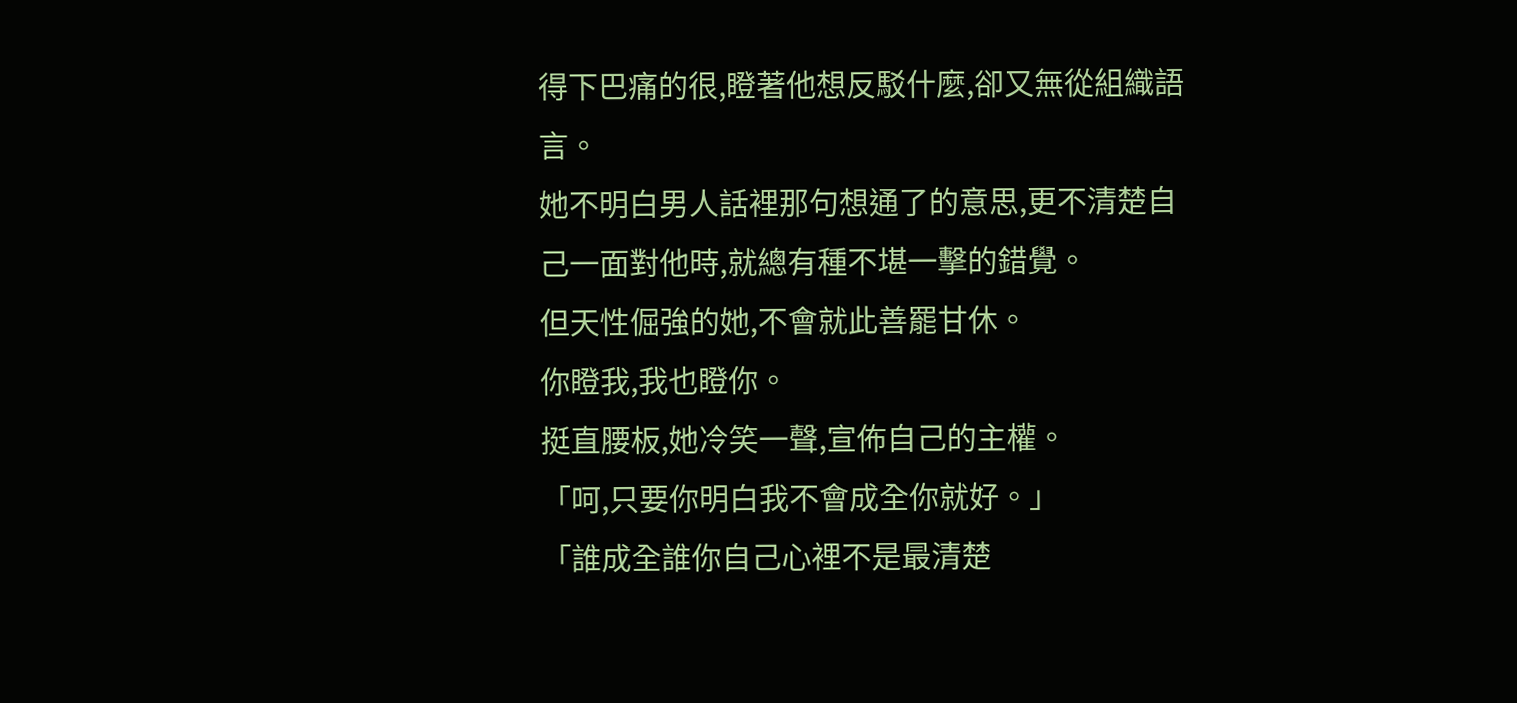得下巴痛的很,瞪著他想反駁什麼,卻又無從組織語言。
她不明白男人話裡那句想通了的意思,更不清楚自己一面對他時,就總有種不堪一擊的錯覺。
但天性倔強的她,不會就此善罷甘休。
你瞪我,我也瞪你。
挺直腰板,她冷笑一聲,宣佈自己的主權。
「呵,只要你明白我不會成全你就好。」
「誰成全誰你自己心裡不是最清楚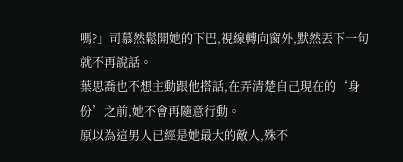嗎?」司慕然鬆開她的下巴,視線轉向窗外,默然丟下一句就不再說話。
葉思喬也不想主動跟他搭話,在弄清楚自己現在的‘身份’之前,她不會再隨意行動。
原以為這男人已經是她最大的敵人,殊不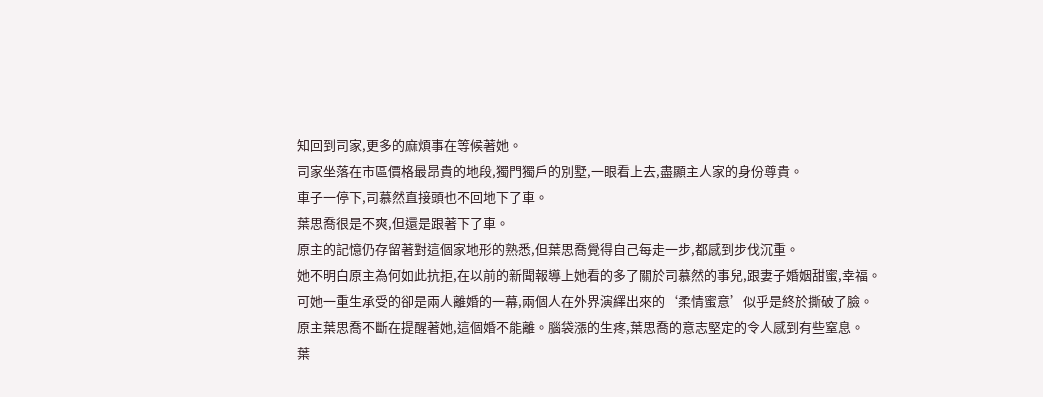知回到司家,更多的麻煩事在等候著她。
司家坐落在市區價格最昂貴的地段,獨門獨戶的別墅,一眼看上去,盡顯主人家的身份尊貴。
車子一停下,司慕然直接頭也不回地下了車。
葉思喬很是不爽,但還是跟著下了車。
原主的記憶仍存留著對這個家地形的熟悉,但葉思喬覺得自己每走一步,都感到步伐沉重。
她不明白原主為何如此抗拒,在以前的新聞報導上她看的多了關於司慕然的事兒,跟妻子婚姻甜蜜,幸福。
可她一重生承受的卻是兩人離婚的一幕,兩個人在外界演繹出來的‘柔情蜜意’似乎是終於撕破了臉。
原主葉思喬不斷在提醒著她,這個婚不能離。腦袋漲的生疼,葉思喬的意志堅定的令人感到有些窒息。
葉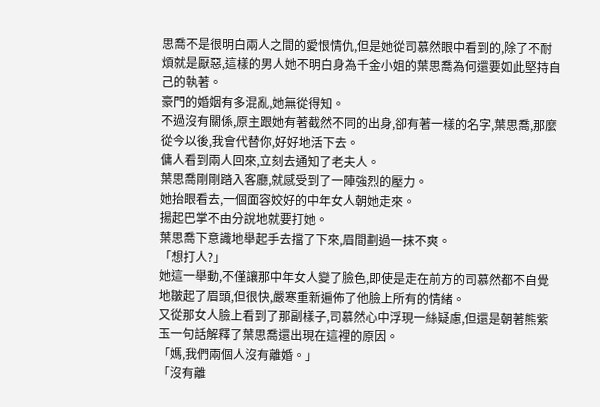思喬不是很明白兩人之間的愛恨情仇,但是她從司慕然眼中看到的,除了不耐煩就是厭惡,這樣的男人她不明白身為千金小姐的葉思喬為何還要如此堅持自己的執著。
豪門的婚姻有多混亂,她無從得知。
不過沒有關係,原主跟她有著截然不同的出身,卻有著一樣的名字,葉思喬,那麼從今以後,我會代替你,好好地活下去。
傭人看到兩人回來,立刻去通知了老夫人。
葉思喬剛剛踏入客廳,就感受到了一陣強烈的壓力。
她抬眼看去,一個面容姣好的中年女人朝她走來。
揚起巴掌不由分說地就要打她。
葉思喬下意識地舉起手去擋了下來,眉間劃過一抹不爽。
「想打人?」
她這一舉動,不僅讓那中年女人變了臉色,即使是走在前方的司慕然都不自覺地皺起了眉頭,但很快,嚴寒重新遍佈了他臉上所有的情緒。
又從那女人臉上看到了那副樣子,司慕然心中浮現一絲疑慮,但還是朝著熊紫玉一句話解釋了葉思喬還出現在這裡的原因。
「媽,我們兩個人沒有離婚。」
「沒有離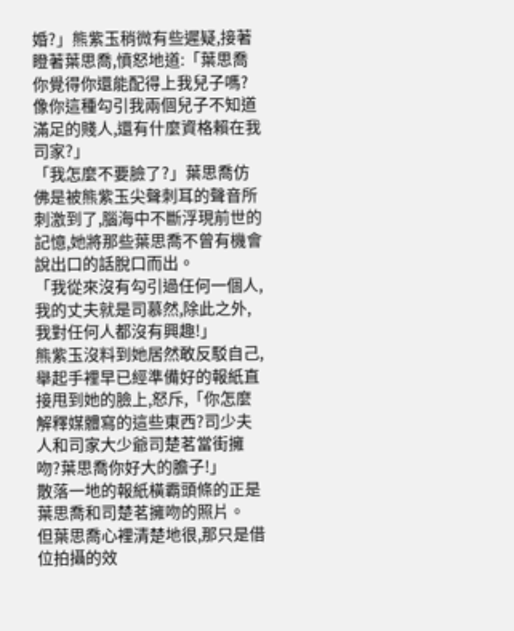婚?」熊紫玉稍微有些遲疑,接著瞪著葉思喬,憤怒地道:「葉思喬你覺得你還能配得上我兒子嗎?像你這種勾引我兩個兒子不知道滿足的賤人,還有什麼資格賴在我司家?」
「我怎麼不要臉了?」葉思喬仿佛是被熊紫玉尖聲刺耳的聲音所刺激到了,腦海中不斷浮現前世的記憶,她將那些葉思喬不曾有機會說出口的話脫口而出。
「我從來沒有勾引過任何一個人,我的丈夫就是司慕然,除此之外,我對任何人都沒有興趣!」
熊紫玉沒料到她居然敢反駁自己,舉起手裡早已經準備好的報紙直接甩到她的臉上,怒斥,「你怎麼解釋媒體寫的這些東西?司少夫人和司家大少爺司楚茗當街擁吻?葉思喬你好大的膽子!」
散落一地的報紙橫霸頭條的正是葉思喬和司楚茗擁吻的照片。
但葉思喬心裡清楚地很,那只是借位拍攝的效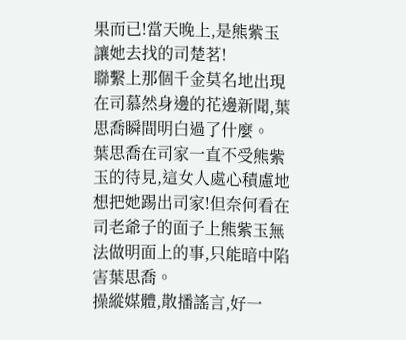果而已!當天晚上,是熊紫玉讓她去找的司楚茗!
聯繫上那個千金莫名地出現在司慕然身邊的花邊新聞,葉思喬瞬間明白過了什麼。
葉思喬在司家一直不受熊紫玉的待見,這女人處心積慮地想把她踢出司家!但奈何看在司老爺子的面子上熊紫玉無法做明面上的事,只能暗中陷害葉思喬。
操縱媒體,散播謠言,好一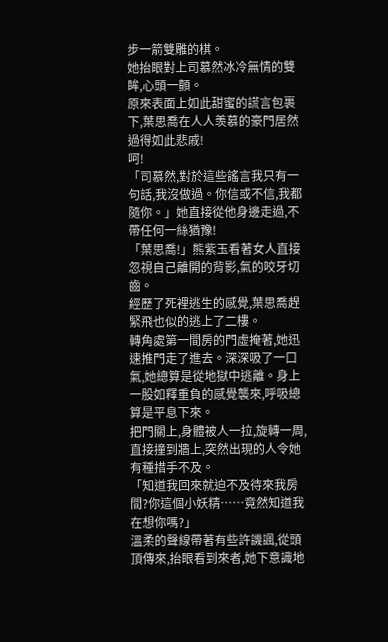步一箭雙雕的棋。
她抬眼對上司慕然冰冷無情的雙眸,心頭一顫。
原來表面上如此甜蜜的謊言包裹下,葉思喬在人人羡慕的豪門居然過得如此悲戚!
呵!
「司慕然,對於這些謠言我只有一句話,我沒做過。你信或不信,我都隨你。」她直接從他身邊走過,不帶任何一絲猶豫!
「葉思喬!」熊紫玉看著女人直接忽視自己離開的背影,氣的咬牙切齒。
經歷了死裡逃生的感覺,葉思喬趕緊飛也似的逃上了二樓。
轉角處第一間房的門虛掩著,她迅速推門走了進去。深深吸了一口氣,她總算是從地獄中逃離。身上一股如釋重負的感覺襲來,呼吸總算是平息下來。
把門關上,身體被人一拉,旋轉一周,直接撞到牆上,突然出現的人令她有種措手不及。
「知道我回來就迫不及待來我房間?你這個小妖精……竟然知道我在想你嗎?」
溫柔的聲線帶著有些許譏諷,從頭頂傳來,抬眼看到來者,她下意識地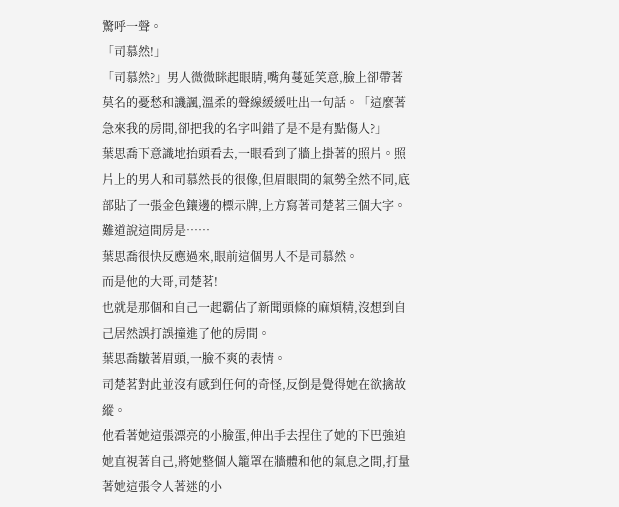驚呼一聲。
「司慕然!」
「司慕然?」男人微微眯起眼睛,嘴角蔓延笑意,臉上卻帶著莫名的憂愁和譏諷,溫柔的聲線緩緩吐出一句話。「這麼著急來我的房間,卻把我的名字叫錯了是不是有點傷人?」
葉思喬下意識地抬頭看去,一眼看到了牆上掛著的照片。照片上的男人和司慕然長的很像,但眉眼間的氣勢全然不同,底部貼了一張金色鑲邊的標示牌,上方寫著司楚茗三個大字。
難道說這間房是……
葉思喬很快反應過來,眼前這個男人不是司慕然。
而是他的大哥,司楚茗!
也就是那個和自己一起霸佔了新聞頭條的麻煩精,沒想到自己居然誤打誤撞進了他的房間。
葉思喬皺著眉頭,一臉不爽的表情。
司楚茗對此並沒有感到任何的奇怪,反倒是覺得她在欲擒故縱。
他看著她這張漂亮的小臉蛋,伸出手去捏住了她的下巴強迫她直視著自己,將她整個人籠罩在牆體和他的氣息之間,打量著她這張令人著迷的小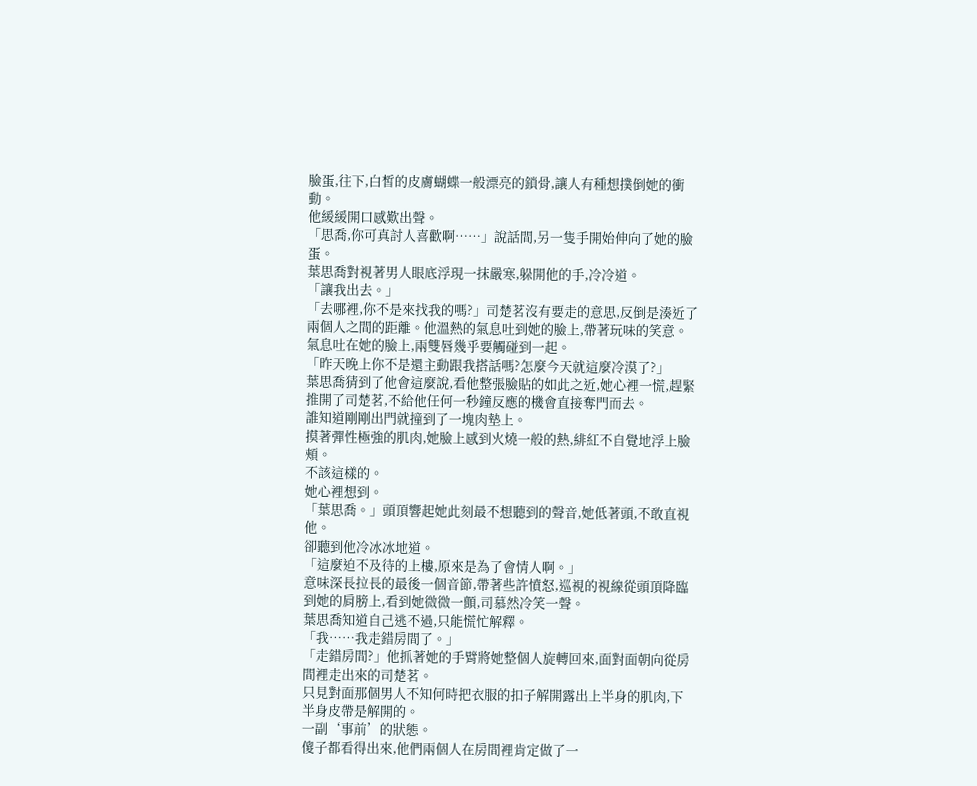臉蛋,往下,白皙的皮膚蝴蝶一般漂亮的鎖骨,讓人有種想撲倒她的衝動。
他緩緩開口感歎出聲。
「思喬,你可真討人喜歡啊……」說話間,另一隻手開始伸向了她的臉蛋。
葉思喬對視著男人眼底浮現一抹嚴寒,躲開他的手,冷冷道。
「讓我出去。」
「去哪裡,你不是來找我的嗎?」司楚茗沒有要走的意思,反倒是湊近了兩個人之間的距離。他溫熱的氣息吐到她的臉上,帶著玩味的笑意。氣息吐在她的臉上,兩雙唇幾乎要觸碰到一起。
「昨天晚上你不是還主動跟我搭話嗎?怎麼今天就這麼冷漠了?」
葉思喬猜到了他會這麼說,看他整張臉貼的如此之近,她心裡一慌,趕緊推開了司楚茗,不給他任何一秒鐘反應的機會直接奪門而去。
誰知道剛剛出門就撞到了一塊肉墊上。
摸著彈性極強的肌肉,她臉上感到火燒一般的熱,緋紅不自覺地浮上臉頰。
不該這樣的。
她心裡想到。
「葉思喬。」頭頂響起她此刻最不想聽到的聲音,她低著頭,不敢直視他。
卻聽到他冷冰冰地道。
「這麼迫不及待的上樓,原來是為了會情人啊。」
意味深長拉長的最後一個音節,帶著些許憤怒,巡視的視線從頭頂降臨到她的肩膀上,看到她微微一顫,司慕然冷笑一聲。
葉思喬知道自己逃不過,只能慌忙解釋。
「我……我走錯房間了。」
「走錯房間?」他抓著她的手臂將她整個人旋轉回來,面對面朝向從房間裡走出來的司楚茗。
只見對面那個男人不知何時把衣服的扣子解開露出上半身的肌肉,下半身皮帶是解開的。
一副‘事前’的狀態。
傻子都看得出來,他們兩個人在房間裡肯定做了一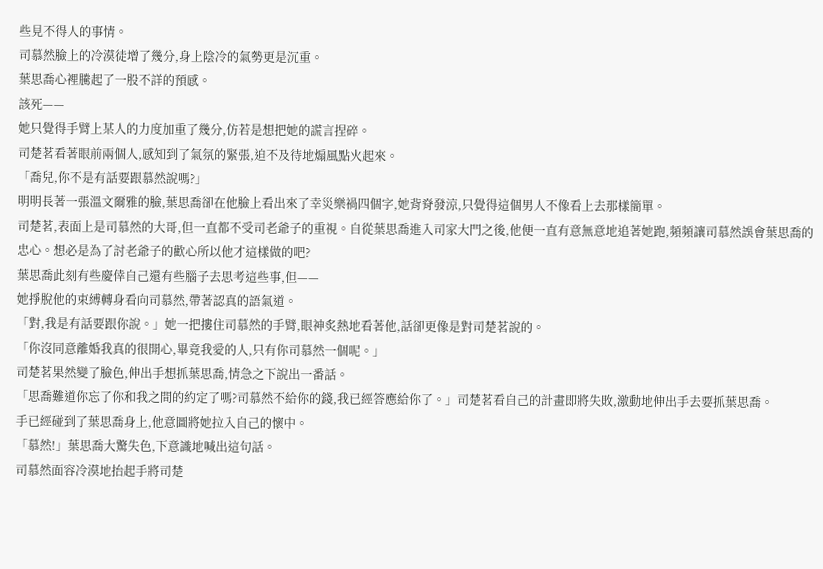些見不得人的事情。
司慕然臉上的冷漠徒增了幾分,身上陰冷的氣勢更是沉重。
葉思喬心裡騰起了一股不詳的預感。
該死——
她只覺得手臂上某人的力度加重了幾分,仿若是想把她的謊言捏碎。
司楚茗看著眼前兩個人,感知到了氣氛的緊張,迫不及待地煽風點火起來。
「喬兒,你不是有話要跟慕然說嗎?」
明明長著一張溫文爾雅的臉,葉思喬卻在他臉上看出來了幸災樂禍四個字,她背脊發涼,只覺得這個男人不像看上去那樣簡單。
司楚茗,表面上是司慕然的大哥,但一直都不受司老爺子的重視。自從葉思喬進入司家大門之後,他便一直有意無意地追著她跑,頻頻讓司慕然誤會葉思喬的忠心。想必是為了討老爺子的歡心所以他才這樣做的吧?
葉思喬此刻有些慶倖自己還有些腦子去思考這些事,但——
她掙脫他的束縛轉身看向司慕然,帶著認真的語氣道。
「對,我是有話要跟你說。」她一把摟住司慕然的手臂,眼神炙熱地看著他,話卻更像是對司楚茗說的。
「你沒同意離婚我真的很開心,畢竟我愛的人,只有你司慕然一個呢。」
司楚茗果然變了臉色,伸出手想抓葉思喬,情急之下說出一番話。
「思喬難道你忘了你和我之間的約定了嗎?司慕然不給你的錢,我已經答應給你了。」司楚茗看自己的計畫即將失敗,激動地伸出手去要抓葉思喬。
手已經碰到了葉思喬身上,他意圖將她拉入自己的懷中。
「慕然!」葉思喬大驚失色,下意識地喊出這句話。
司慕然面容冷漠地抬起手將司楚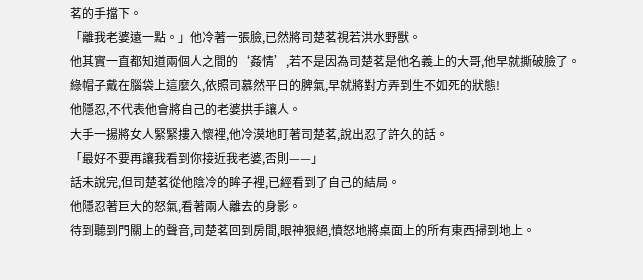茗的手擋下。
「離我老婆遠一點。」他冷著一張臉,已然將司楚茗視若洪水野獸。
他其實一直都知道兩個人之間的‘姦情’,若不是因為司楚茗是他名義上的大哥,他早就撕破臉了。
綠帽子戴在腦袋上這麼久,依照司慕然平日的脾氣,早就將對方弄到生不如死的狀態!
他隱忍,不代表他會將自己的老婆拱手讓人。
大手一揚將女人緊緊摟入懷裡,他冷漠地盯著司楚茗,說出忍了許久的話。
「最好不要再讓我看到你接近我老婆,否則——」
話未說完,但司楚茗從他陰冷的眸子裡,已經看到了自己的結局。
他隱忍著巨大的怒氣,看著兩人離去的身影。
待到聽到門關上的聲音,司楚茗回到房間,眼神狠絕,憤怒地將桌面上的所有東西掃到地上。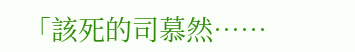「該死的司慕然……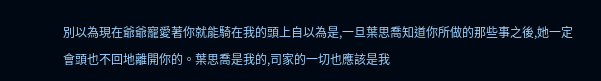別以為現在爺爺寵愛著你就能騎在我的頭上自以為是,一旦葉思喬知道你所做的那些事之後,她一定會頭也不回地離開你的。葉思喬是我的,司家的一切也應該是我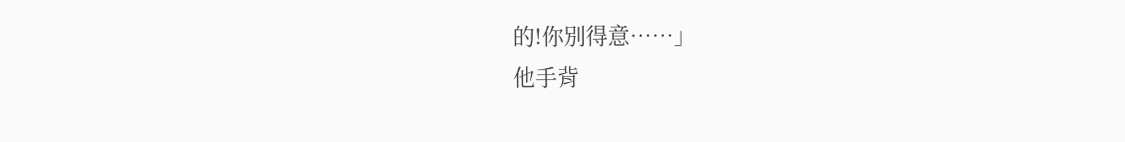的!你別得意……」
他手背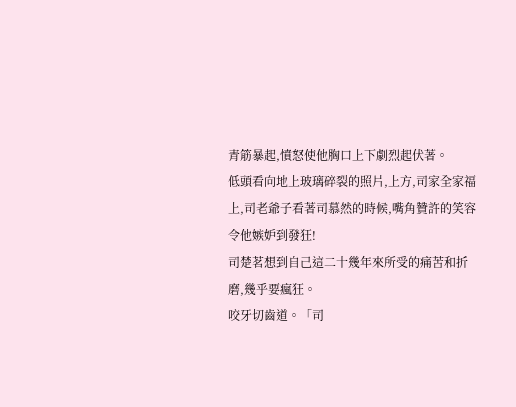青筋暴起,憤怒使他胸口上下劇烈起伏著。
低頭看向地上玻璃碎裂的照片,上方,司家全家福上,司老爺子看著司慕然的時候,嘴角贊許的笑容令他嫉妒到發狂!
司楚茗想到自己這二十幾年來所受的痛苦和折磨,幾乎要瘋狂。
咬牙切齒道。「司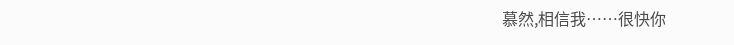慕然,相信我……很快你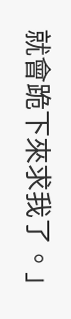就會跪下來求我了。」